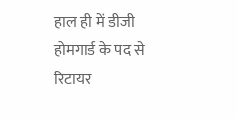हाल ही में डीजी होमगार्ड के पद से रिटायर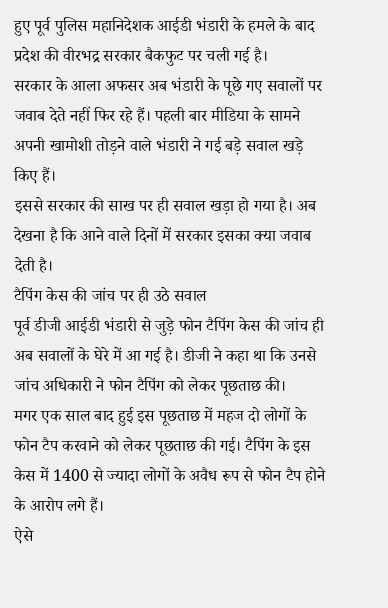हुए पूर्व पुलिस महानिदेशक आईडी भंडारी के हमले के बाद प्रदेश की वीरभद्र सरकार बैकफुट पर चली गई है।
सरकार के आला अफसर अब भंडारी के पूछे गए सवालों पर जवाब देते नहीं फिर रहे हैं। पहली बार मीडिया के सामने अपनी खामोशी तोड़ने वाले भंडारी ने गई बड़े सवाल खड़े किए हैं।
इससे सरकार की साख पर ही सवाल खड़ा हो गया है। अब देखना है कि आने वाले दिनों में सरकार इसका क्या जवाब देती है।
टैपिंग केस की जांच पर ही उठे सवाल
पूर्व डीजी आईडी भंडारी से जुड़े फोन टैपिंग केस की जांच ही अब सवालों के घेरे में आ गई है। डीजी ने कहा था कि उनसे जांच अधिकारी ने फोन टैपिंग को लेकर पूछताछ की।
मगर एक साल बाद हुई इस पूछताछ में महज दो लोगों के फोन टैप करवाने को लेकर पूछताछ की गई। टैपिंग के इस केस में 1400 से ज्यादा लोगों के अवैध रूप से फोन टैप होने के आरोप लगे हैं।
ऐसे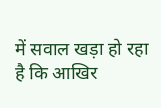में सवाल खड़ा हो रहा है कि आखिर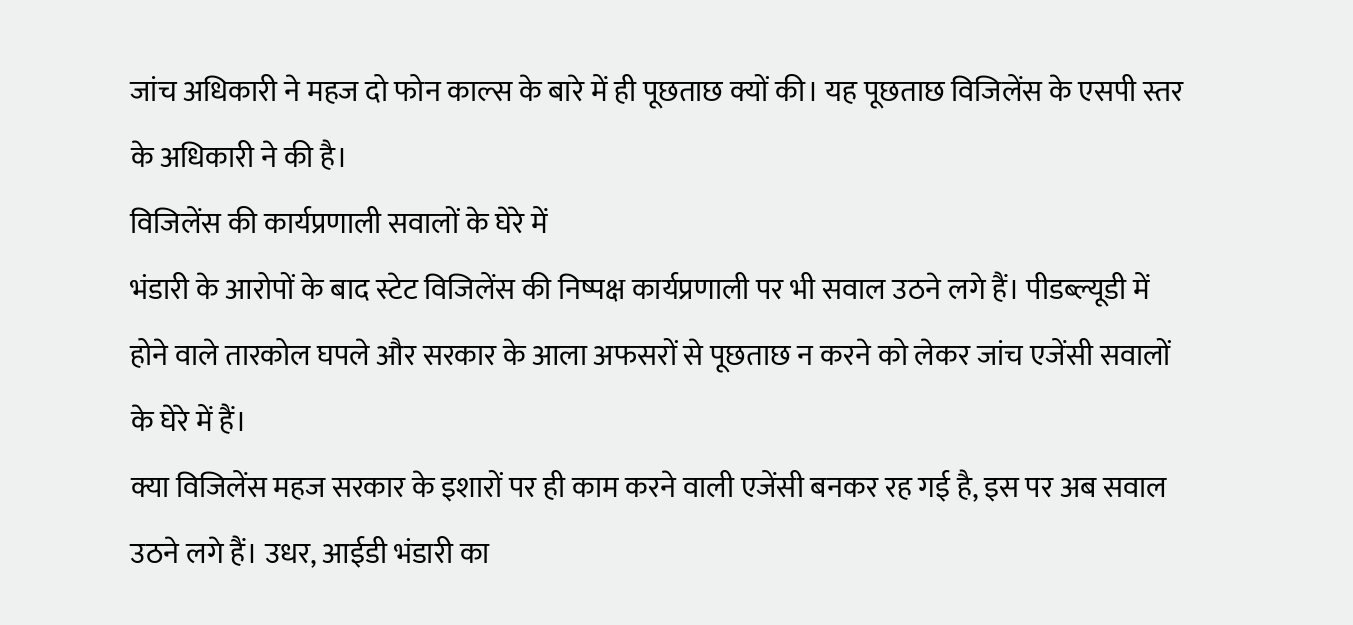जांच अधिकारी ने महज दो फोन काल्स के बारे में ही पूछताछ क्यों की। यह पूछताछ विजिलेंस के एसपी स्तर के अधिकारी ने की है।
विजिलेंस की कार्यप्रणाली सवालों के घेरे में
भंडारी के आरोपों के बाद स्टेट विजिलेंस की निष्पक्ष कार्यप्रणाली पर भी सवाल उठने लगे हैं। पीडब्ल्यूडी में होने वाले तारकोल घपले और सरकार के आला अफसरों से पूछताछ न करने को लेकर जांच एजेंसी सवालों के घेरे में हैं।
क्या विजिलेंस महज सरकार के इशारों पर ही काम करने वाली एजेंसी बनकर रह गई है, इस पर अब सवाल उठने लगे हैं। उधर, आईडी भंडारी का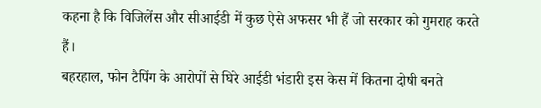कहना है कि विजिलेंस और सीआईडी में कुछ ऐसे अफसर भी हैं जो सरकार को गुमराह करते हैं।
बहरहाल, फोन टैपिंग के आरोपों से घिरे आईडी भंडारी इस केस में कितना दोषी बनते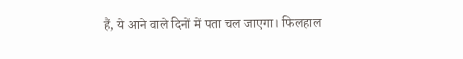हैं, ये आने वाले दिनों में पता चल जाएगा। फिलहाल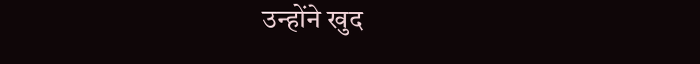उन्होंने खुद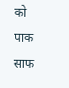को पाक साफ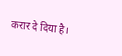करार दे दिया है।